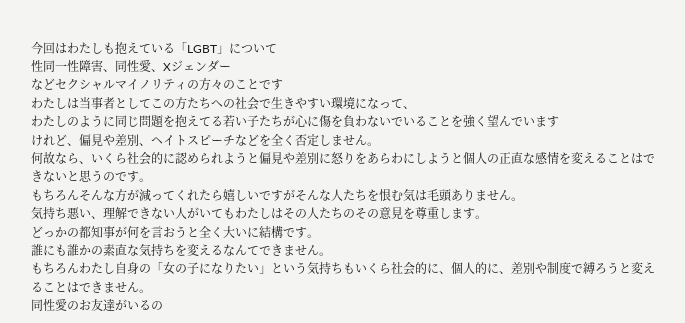今回はわたしも抱えている「LGBT」について
性同一性障害、同性愛、Xジェンダー
などセクシャルマイノリティの方々のことです
わたしは当事者としてこの方たちへの社会で生きやすい環境になって、
わたしのように同じ問題を抱えてる若い子たちが心に傷を負わないでいることを強く望んでいます
けれど、偏見や差別、ヘイトスピーチなどを全く否定しません。
何故なら、いくら社会的に認められようと偏見や差別に怒りをあらわにしようと個人の正直な感情を変えることはできないと思うのです。
もちろんそんな方が減ってくれたら嬉しいですがそんな人たちを恨む気は毛頭ありません。
気持ち悪い、理解できない人がいてもわたしはその人たちのその意見を尊重します。
どっかの都知事が何を言おうと全く大いに結構です。
誰にも誰かの素直な気持ちを変えるなんてできません。
もちろんわたし自身の「女の子になりたい」という気持ちもいくら社会的に、個人的に、差別や制度で縛ろうと変えることはできません。
同性愛のお友達がいるの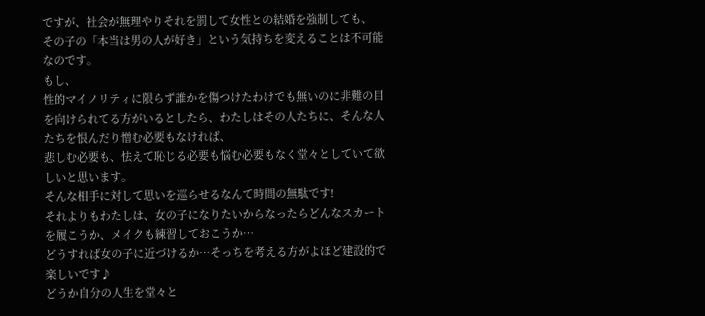ですが、社会が無理やりそれを罰して女性との結婚を強制しても、
その子の「本当は男の人が好き」という気持ちを変えることは不可能なのです。
もし、
性的マイノリティに限らず誰かを傷つけたわけでも無いのに非難の目を向けられてる方がいるとしたら、わたしはその人たちに、そんな人たちを恨んだり憎む必要もなければ、
悲しむ必要も、怯えて恥じる必要も悩む必要もなく堂々としていて欲しいと思います。
そんな相手に対して思いを巡らせるなんて時間の無駄です!
それよりもわたしは、女の子になりたいからなったらどんなスカートを履こうか、メイクも練習しておこうか…
どうすれば女の子に近づけるか…そっちを考える方がよほど建設的で楽しいです♪
どうか自分の人生を堂々と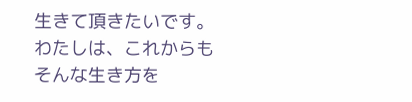生きて頂きたいです。
わたしは、これからもそんな生き方を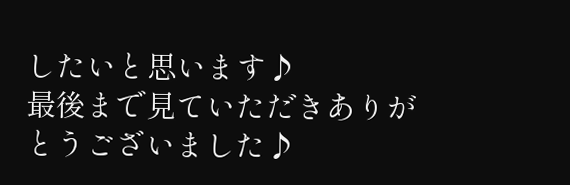したいと思います♪
最後まで見ていただきありがとうございました♪